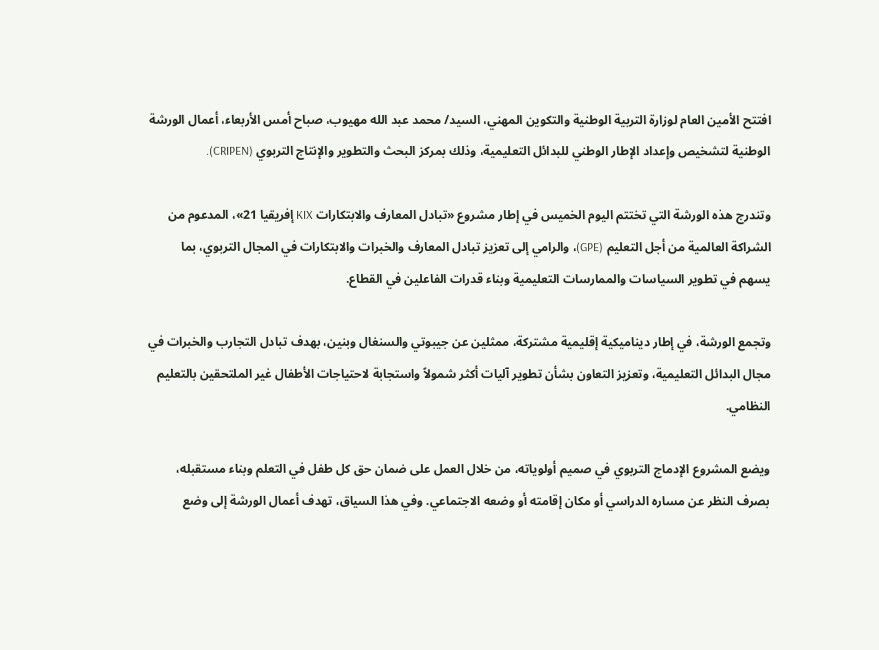افتتح الأمين العام لوزارة التربية الوطنية والتكوين المهني، السيد/ محمد عبد الله مهيوب، صباح أمس الأربعاء، أعمال الورشة الوطنية لتشخيص وإعداد الإطار الوطني للبدائل التعليمية، وذلك بمركز البحث والتطوير والإنتاج التربوي (CRIPEN).

وتندرج هذه الورشة التي تختتم اليوم الخميس في إطار مشروع «تبادل المعارف والابتكارات KIX إفريقيا 21»، المدعوم من الشراكة العالمية من أجل التعليم (GPE)، والرامي إلى تعزيز تبادل المعارف والخبرات والابتكارات في المجال التربوي، بما يسهم في تطوير السياسات والممارسات التعليمية وبناء قدرات الفاعلين في القطاع.

وتجمع الورشة، في إطار ديناميكية إقليمية مشتركة، ممثلين عن جيبوتي والسنغال وبنين، بهدف تبادل التجارب والخبرات في مجال البدائل التعليمية، وتعزيز التعاون بشأن تطوير آليات أكثر شمولاً واستجابة لاحتياجات الأطفال غير الملتحقين بالتعليم النظامي.

ويضع المشروع الإدماج التربوي في صميم أولوياته، من خلال العمل على ضمان حق كل طفل في التعلم وبناء مستقبله، بصرف النظر عن مساره الدراسي أو مكان إقامته أو وضعه الاجتماعي. وفي هذا السياق، تهدف أعمال الورشة إلى وضع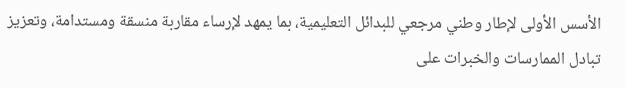الأسس الأولى لإطار وطني مرجعي للبدائل التعليمية، بما يمهد لإرساء مقاربة منسقة ومستدامة، وتعزيز تبادل الممارسات والخبرات على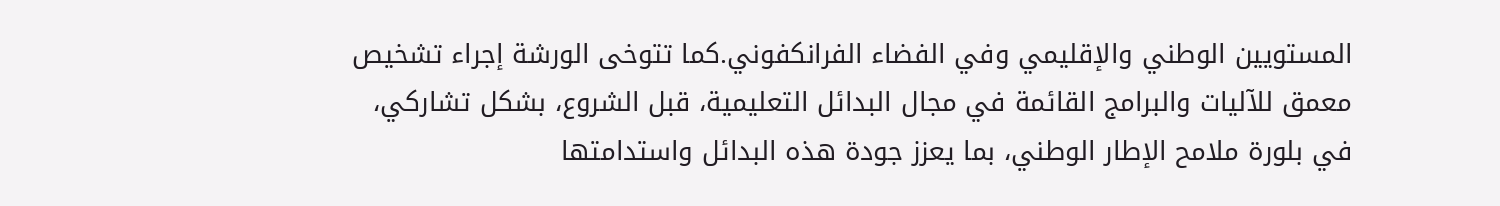المستويين الوطني والإقليمي وفي الفضاء الفرانكفوني.كما تتوخى الورشة إجراء تشخيص معمق للآليات والبرامج القائمة في مجال البدائل التعليمية، قبل الشروع، بشكل تشاركي، في بلورة ملامح الإطار الوطني، بما يعزز جودة هذه البدائل واستدامتها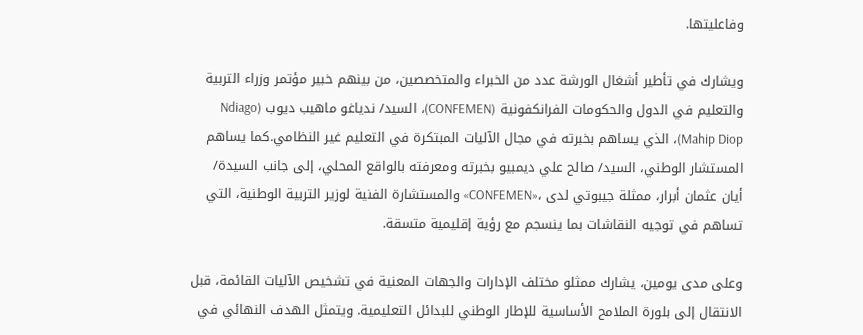وفاعليتها.

ويشارك في تأطير أشغال الورشة عدد من الخبراء والمتخصصين، من بينهم خبير مؤتمر وزراء التربية والتعليم في الدول والحكومات الفرانكفونية (CONFEMEN)، السيد/ ندياغو ماهيب ديوب (Ndiago Mahip Diop)، الذي يساهم بخبرته في مجال الآليات المبتكرة في التعليم غير النظامي.كما يساهم المستشار الوطني، السيد/ صالح علي ديمبيو بخبرته ومعرفته بالواقع المحلي، إلى جانب السيدة/ أيان عثمان أبرار، ممثلة جيبوتي لدى ،«CONFEMEN» والمستشارة الفنية لوزير التربية الوطنية، التي تساهم في توجيه النقاشات بما ينسجم مع رؤية إقليمية متسقة.

وعلى مدى يومين، يشارك ممثلو مختلف الإدارات والجهات المعنية في تشخيص الآليات القائمة، قبل الانتقال إلى بلورة الملامح الأساسية للإطار الوطني للبدائل التعليمية. ويتمثل الهدف النهائي في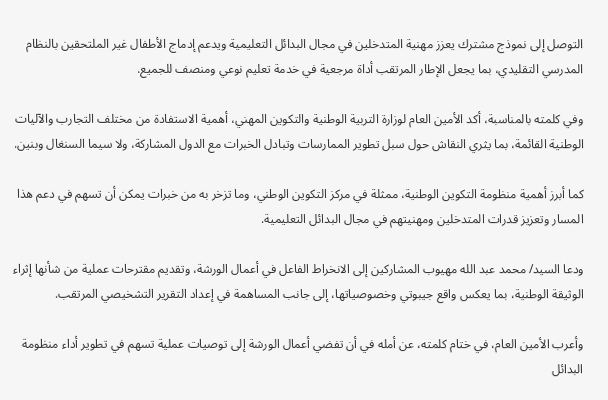التوصل إلى نموذج مشترك يعزز مهنية المتدخلين في مجال البدائل التعليمية ويدعم إدماج الأطفال غير الملتحقين بالنظام المدرسي التقليدي، بما يجعل الإطار المرتقب أداة مرجعية في خدمة تعليم نوعي ومنصف للجميع.

وفي كلمته بالمناسبة، أكد الأمين العام لوزارة التربية الوطنية والتكوين المهني، أهمية الاستفادة من مختلف التجارب والآليات الوطنية القائمة، بما يثري النقاش حول سبل تطوير الممارسات وتبادل الخبرات مع الدول المشاركة، ولا سيما السنغال وبنين.

كما أبرز أهمية منظومة التكوين الوطنية، ممثلة في مركز التكوين الوطني، وما تزخر به من خبرات يمكن أن تسهم في دعم هذا المسار وتعزيز قدرات المتدخلين ومهنيتهم في مجال البدائل التعليمية.

ودعا السيد/ محمد عبد الله مهيوب المشاركين إلى الانخراط الفاعل في أعمال الورشة، وتقديم مقترحات عملية من شأنها إثراء الوثيقة الوطنية، بما يعكس واقع جيبوتي وخصوصياتها، إلى جانب المساهمة في إعداد التقرير التشخيصي المرتقب.

وأعرب الأمين العام، في ختام كلمته، عن أمله في أن تفضي أعمال الورشة إلى توصيات عملية تسهم في تطوير أداء منظومة البدائل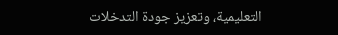التعليمية، وتعزيز جودة التدخلات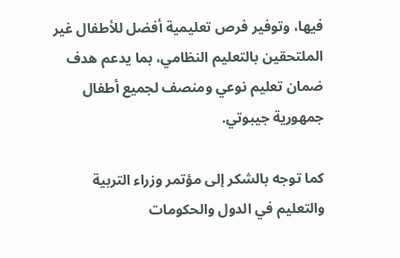فيها، وتوفير فرص تعليمية أفضل للأطفال غير الملتحقين بالتعليم النظامي، بما يدعم هدف ضمان تعليم نوعي ومنصف لجميع أطفال جمهورية جيبوتي.

كما توجه بالشكر إلى مؤتمر وزراء التربية والتعليم في الدول والحكومات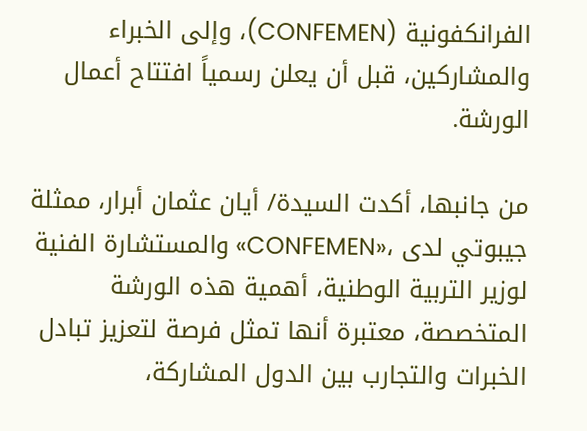الفرانكفونية (CONFEMEN)، وإلى الخبراء والمشاركين، قبل أن يعلن رسمياً افتتاح أعمال الورشة.

من جانبها، أكدت السيدة/ أيان عثمان أبرار، ممثلة جيبوتي لدى ،«CONFEMEN» والمستشارة الفنية لوزير التربية الوطنية، أهمية هذه الورشة المتخصصة، معتبرة أنها تمثل فرصة لتعزيز تبادل الخبرات والتجارب بين الدول المشاركة،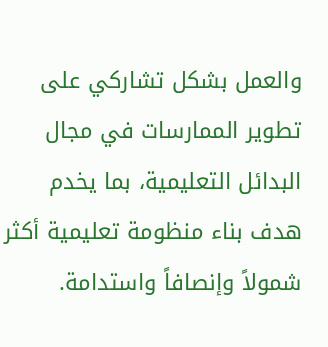والعمل بشكل تشاركي على تطوير الممارسات في مجال البدائل التعليمية، بما يخدم هدف بناء منظومة تعليمية أكثر شمولاً وإنصافاً واستدامة.